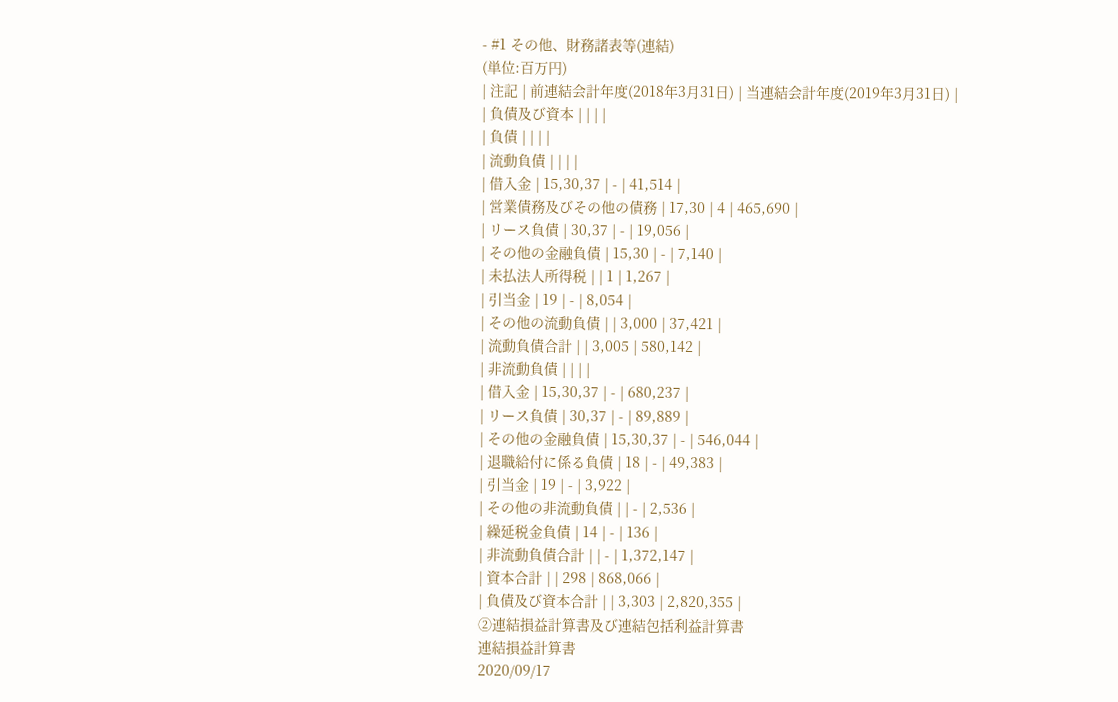- #1 その他、財務諸表等(連結)
(単位:百万円)
| 注記 | 前連結会計年度(2018年3月31日) | 当連結会計年度(2019年3月31日) |
| 負債及び資本 | | | |
| 負債 | | | |
| 流動負債 | | | |
| 借入金 | 15,30,37 | - | 41,514 |
| 営業債務及びその他の債務 | 17,30 | 4 | 465,690 |
| リース負債 | 30,37 | - | 19,056 |
| その他の金融負債 | 15,30 | - | 7,140 |
| 未払法人所得税 | | 1 | 1,267 |
| 引当金 | 19 | - | 8,054 |
| その他の流動負債 | | 3,000 | 37,421 |
| 流動負債合計 | | 3,005 | 580,142 |
| 非流動負債 | | | |
| 借入金 | 15,30,37 | - | 680,237 |
| リース負債 | 30,37 | - | 89,889 |
| その他の金融負債 | 15,30,37 | - | 546,044 |
| 退職給付に係る負債 | 18 | - | 49,383 |
| 引当金 | 19 | - | 3,922 |
| その他の非流動負債 | | - | 2,536 |
| 繰延税金負債 | 14 | - | 136 |
| 非流動負債合計 | | - | 1,372,147 |
| 資本合計 | | 298 | 868,066 |
| 負債及び資本合計 | | 3,303 | 2,820,355 |
②連結損益計算書及び連結包括利益計算書
連結損益計算書
2020/09/17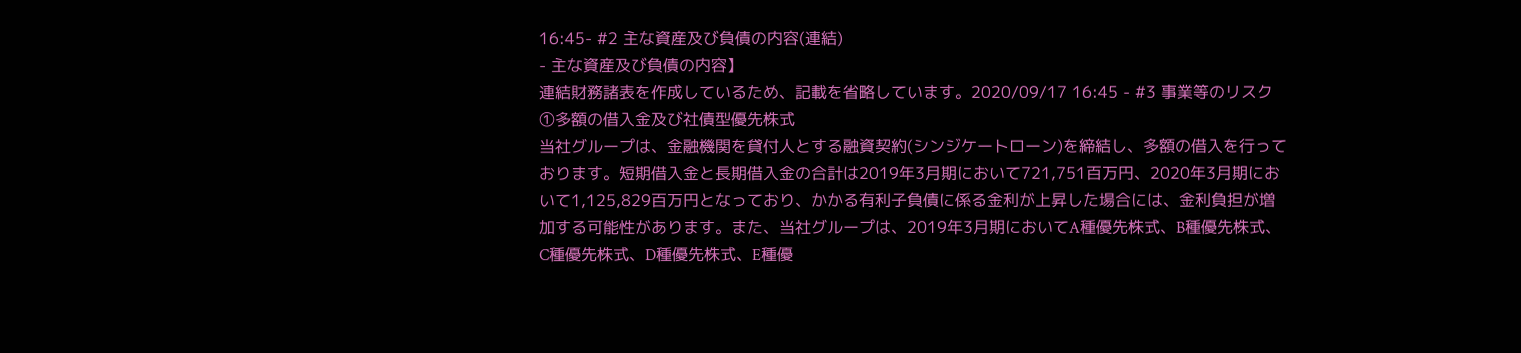16:45- #2 主な資産及び負債の内容(連結)
- 主な資産及び負債の内容】
連結財務諸表を作成しているため、記載を省略しています。2020/09/17 16:45 - #3 事業等のリスク
①多額の借入金及び社債型優先株式
当社グループは、金融機関を貸付人とする融資契約(シンジケートローン)を締結し、多額の借入を行っております。短期借入金と長期借入金の合計は2019年3月期において721,751百万円、2020年3月期において1,125,829百万円となっており、かかる有利子負債に係る金利が上昇した場合には、金利負担が増加する可能性があります。また、当社グループは、2019年3月期においてA種優先株式、B種優先株式、C種優先株式、D種優先株式、E種優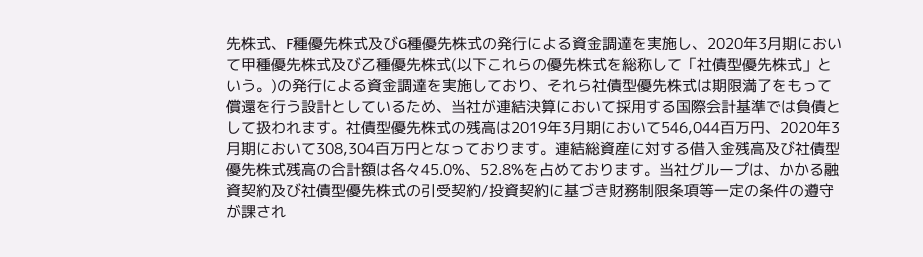先株式、F種優先株式及びG種優先株式の発行による資金調達を実施し、2020年3月期において甲種優先株式及び乙種優先株式(以下これらの優先株式を総称して「社債型優先株式」という。)の発行による資金調達を実施しており、それら社債型優先株式は期限満了をもって償還を行う設計としているため、当社が連結決算において採用する国際会計基準では負債として扱われます。社債型優先株式の残高は2019年3月期において546,044百万円、2020年3月期において308,304百万円となっております。連結総資産に対する借入金残高及び社債型優先株式残高の合計額は各々45.0%、52.8%を占めております。当社グループは、かかる融資契約及び社債型優先株式の引受契約/投資契約に基づき財務制限条項等一定の条件の遵守が課され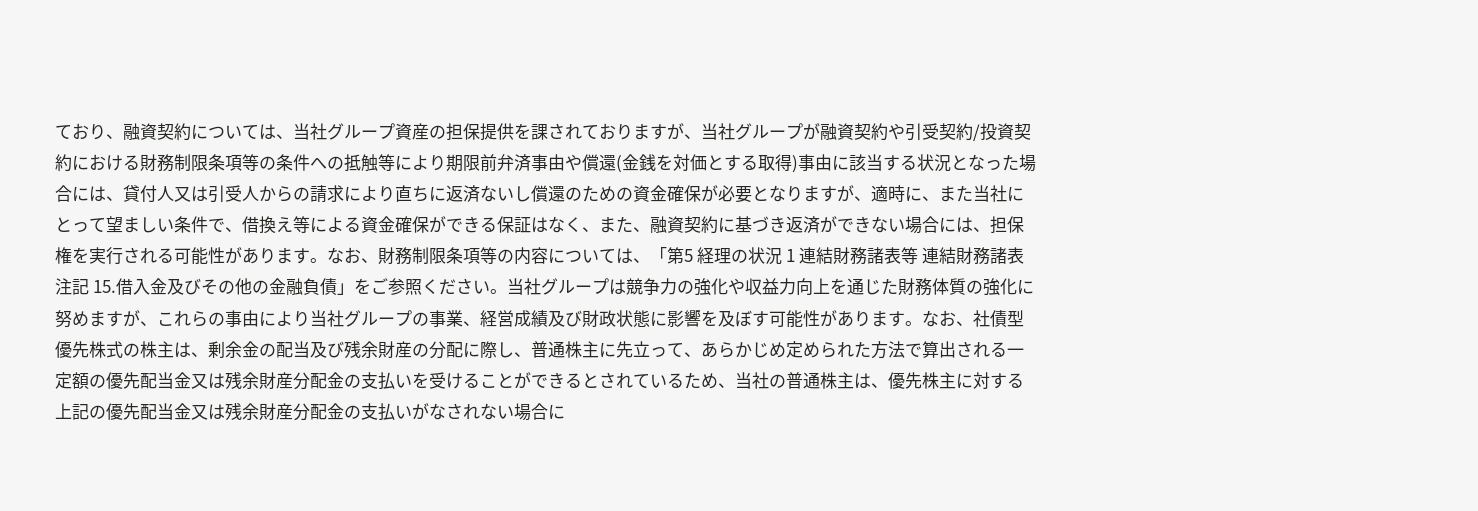ており、融資契約については、当社グループ資産の担保提供を課されておりますが、当社グループが融資契約や引受契約/投資契約における財務制限条項等の条件への抵触等により期限前弁済事由や償還(金銭を対価とする取得)事由に該当する状況となった場合には、貸付人又は引受人からの請求により直ちに返済ないし償還のための資金確保が必要となりますが、適時に、また当社にとって望ましい条件で、借換え等による資金確保ができる保証はなく、また、融資契約に基づき返済ができない場合には、担保権を実行される可能性があります。なお、財務制限条項等の内容については、「第5 経理の状況 1 連結財務諸表等 連結財務諸表注記 15.借入金及びその他の金融負債」をご参照ください。当社グループは競争力の強化や収益力向上を通じた財務体質の強化に努めますが、これらの事由により当社グループの事業、経営成績及び財政状態に影響を及ぼす可能性があります。なお、社債型優先株式の株主は、剰余金の配当及び残余財産の分配に際し、普通株主に先立って、あらかじめ定められた方法で算出される一定額の優先配当金又は残余財産分配金の支払いを受けることができるとされているため、当社の普通株主は、優先株主に対する上記の優先配当金又は残余財産分配金の支払いがなされない場合に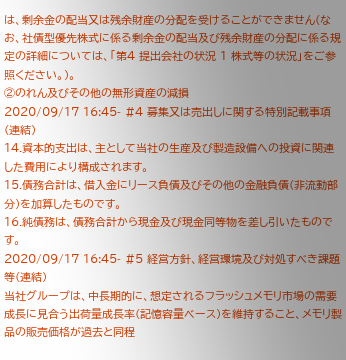は、剰余金の配当又は残余財産の分配を受けることができません(なお、社債型優先株式に係る剰余金の配当及び残余財産の分配に係る規定の詳細については、「第4 提出会社の状況 1 株式等の状況」をご参照ください。)。
②のれん及びその他の無形資産の減損
2020/09/17 16:45- #4 募集又は売出しに関する特別記載事項(連結)
14.資本的支出は、主として当社の生産及び製造設備への投資に関連した費用により構成されます。
15.債務合計は、借入金にリース負債及びその他の金融負債(非流動部分)を加算したものです。
16.純債務は、債務合計から現金及び現金同等物を差し引いたものです。
2020/09/17 16:45- #5 経営方針、経営環境及び対処すべき課題等(連結)
当社グループは、中長期的に、想定されるフラッシュメモリ市場の需要成長に見合う出荷量成長率(記憶容量ベース)を維持すること、メモリ製品の販売価格が過去と同程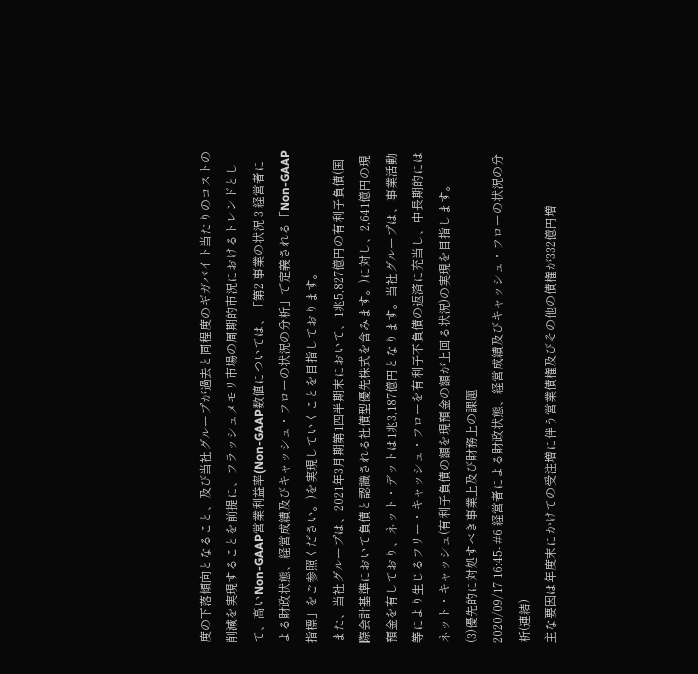度の下落傾向となること、及び当社グループが過去と同程度のギガバイト当たりのコストの削減を実現することを前提に、フラッシュメモリ市場の周期的市況におけるトレンドとして、高いNon-GAAP営業利益率(Non-GAAP数値については、「第2 事業の状況 3 経営者による財政状態、経営成績及びキャッシュ・フローの状況の分析」で定義される「Non-GAAP指標」をご参照ください。)を実現していくことを目指しております。
また、当社グループは、2021年3月期第1四半期末において、1兆5,827億円の有利子負債(国際会計基準において負債と認識される社債型優先株式を含みます。)に対し、2,641億円の現預金を有しており、ネット・デットは1兆3,187億円となります。当社グループは、事業活動等により生じるフリー・キャッシュ・フローを有利子不負債の返済に充当し、中長期的にはネット・キャッシュ(有利子負債の額を現預金の額が上回る状況)の実現を目指します。
(3)優先的に対処すべき事業上及び財務上の課題
2020/09/17 16:45- #6 経営者による財政状態、経営成績及びキャッシュ・フローの状況の分析(連結)
主な要因は年度末にかけての受注増に伴う営業債権及びその他の債権が332億円増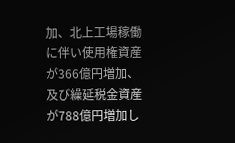加、北上工場稼働に伴い使用権資産が366億円増加、及び繰延税金資産が788億円増加し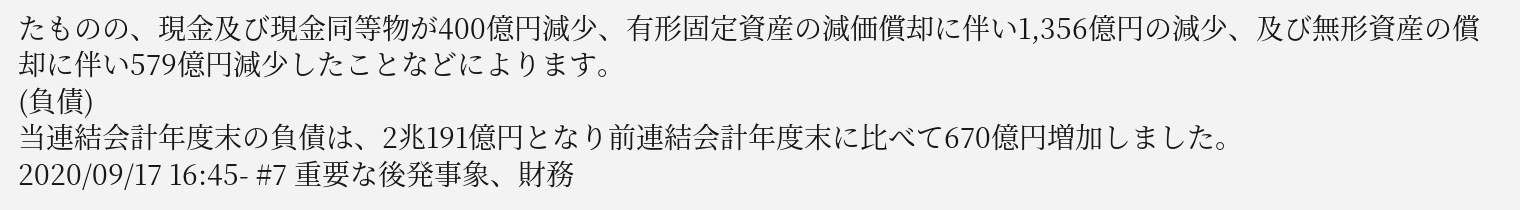たものの、現金及び現金同等物が400億円減少、有形固定資産の減価償却に伴い1,356億円の減少、及び無形資産の償却に伴い579億円減少したことなどによります。
(負債)
当連結会計年度末の負債は、2兆191億円となり前連結会計年度末に比べて670億円増加しました。
2020/09/17 16:45- #7 重要な後発事象、財務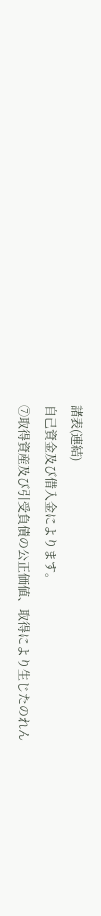諸表(連結)
自己資金及び借入金によります。
⑦取得資産及び引受負債の公正価値、取得により生じたのれん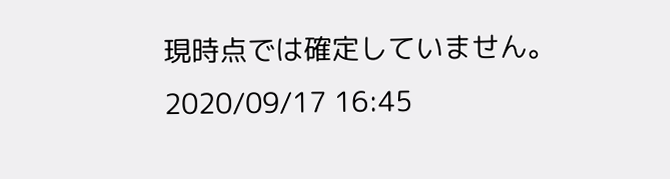現時点では確定していません。
2020/09/17 16:45